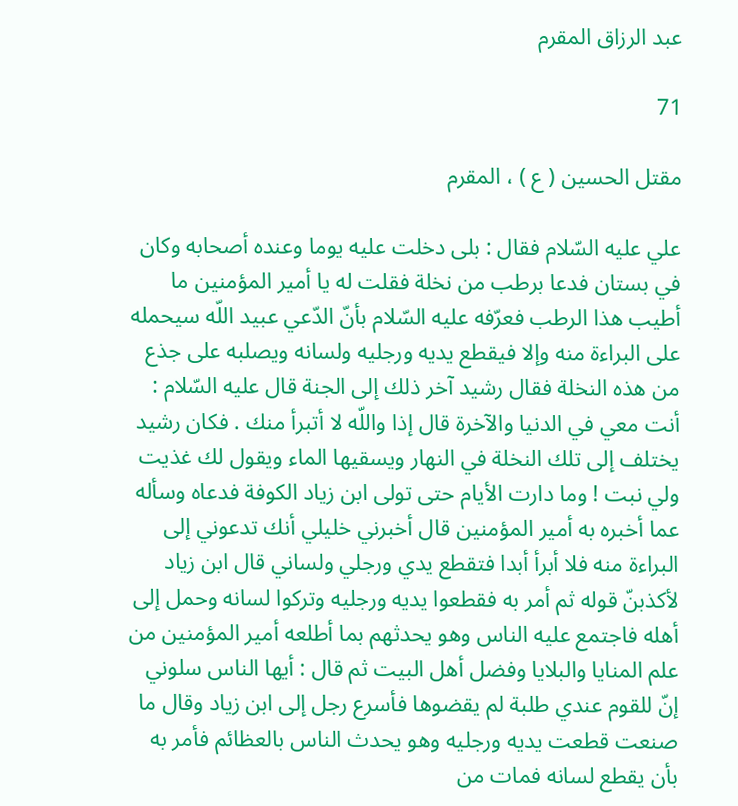عبد الرزاق المقرم

71

مقتل الحسين ( ع ) ، المقرم

علي عليه السّلام فقال : بلى دخلت عليه يوما وعنده أصحابه وكان في بستان فدعا برطب من نخلة فقلت له يا أمير المؤمنين ما أطيب هذا الرطب فعرّفه عليه السّلام بأنّ الدّعي عبيد اللّه سيحمله على البراءة منه وإلا فيقطع يديه ورجليه ولسانه ويصلبه على جذع من هذه النخلة فقال رشيد آخر ذلك إلى الجنة قال عليه السّلام : أنت معي في الدنيا والآخرة قال إذا واللّه لا أتبرأ منك . فكان رشيد يختلف إلى تلك النخلة في النهار ويسقيها الماء ويقول لك غذيت ولي نبت ! وما دارت الأيام حتى تولى ابن زياد الكوفة فدعاه وسأله عما أخبره به أمير المؤمنين قال أخبرني خليلي أنك تدعوني إلى البراءة منه فلا أبرأ أبدا فتقطع يدي ورجلي ولساني قال ابن زياد لأكذبنّ قوله ثم أمر به فقطعوا يديه ورجليه وتركوا لسانه وحمل إلى أهله فاجتمع عليه الناس وهو يحدثهم بما أطلعه أمير المؤمنين من علم المنايا والبلايا وفضل أهل البيت ثم قال : أيها الناس سلوني إنّ للقوم عندي طلبة لم يقضوها فأسرع رجل إلى ابن زياد وقال ما صنعت قطعت يديه ورجليه وهو يحدث الناس بالعظائم فأمر به بأن يقطع لسانه فمات من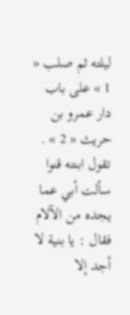ليلته ثم صلب « 1 » على باب دار عمرو بن حريث « 2 » . تقول ابنته قنوا سألت أبي عما يجده من الآلام فقال : يا بنية لا أجد إلا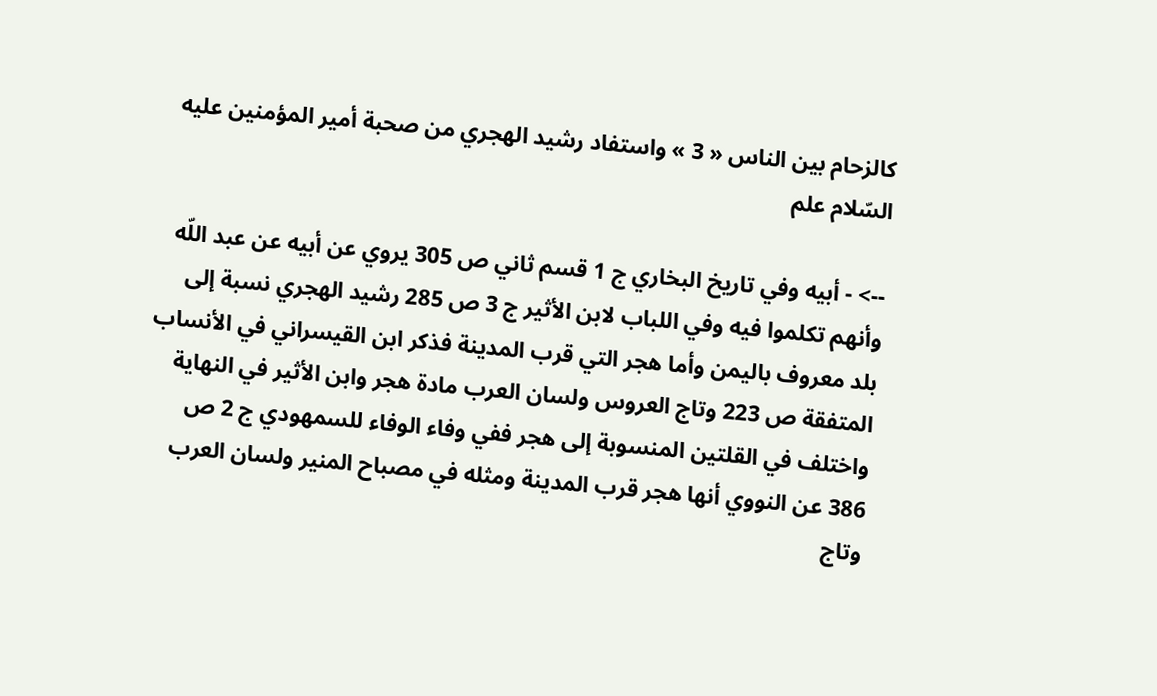كالزحام بين الناس « 3 » واستفاد رشيد الهجري من صحبة أمير المؤمنين عليه السّلام علم

--> - أبيه وفي تاريخ البخاري ج 1 قسم ثاني ص 305 يروي عن أبيه عن عبد اللّه وأنهم تكلموا فيه وفي اللباب لابن الأثير ج 3 ص 285 رشيد الهجري نسبة إلى بلد معروف باليمن وأما هجر التي قرب المدينة فذكر ابن القيسراني في الأنساب المتفقة ص 223 وتاج العروس ولسان العرب مادة هجر وابن الأثير في النهاية واختلف في القلتين المنسوبة إلى هجر ففي وفاء الوفاء للسمهودي ج 2 ص 386 عن النووي أنها هجر قرب المدينة ومثله في مصباح المنير ولسان العرب وتاج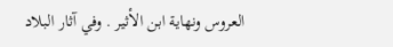العروس ونهاية ابن الأثير . وفي آثار البلاد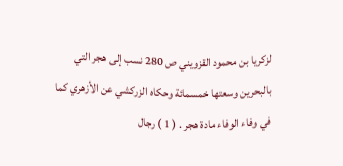لزكريا بن محمود القزويني ص 280 نسب إلى هجر التي بالبحرين وسعتها خمسمائة وحكاه الزركشي عن الأزهري كما في وفاء الوفاء مادة هجر . ( 1 ) رجال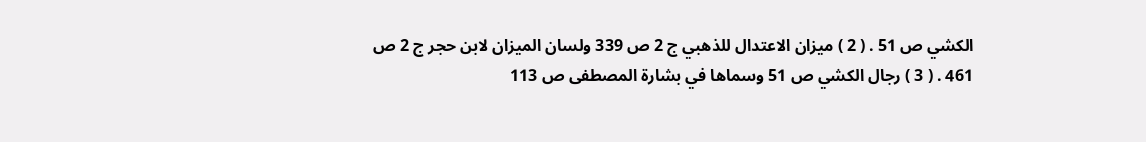الكشي ص 51 . ( 2 ) ميزان الاعتدال للذهبي ج 2 ص 339 ولسان الميزان لابن حجر ج 2 ص 461 . ( 3 ) رجال الكشي ص 51 وسماها في بشارة المصطفى ص 113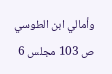وأمالي ابن الطوسي ص 103 مجلس 6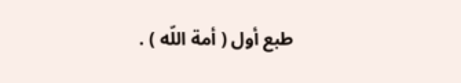طبع أول ( أمة اللّه ) .